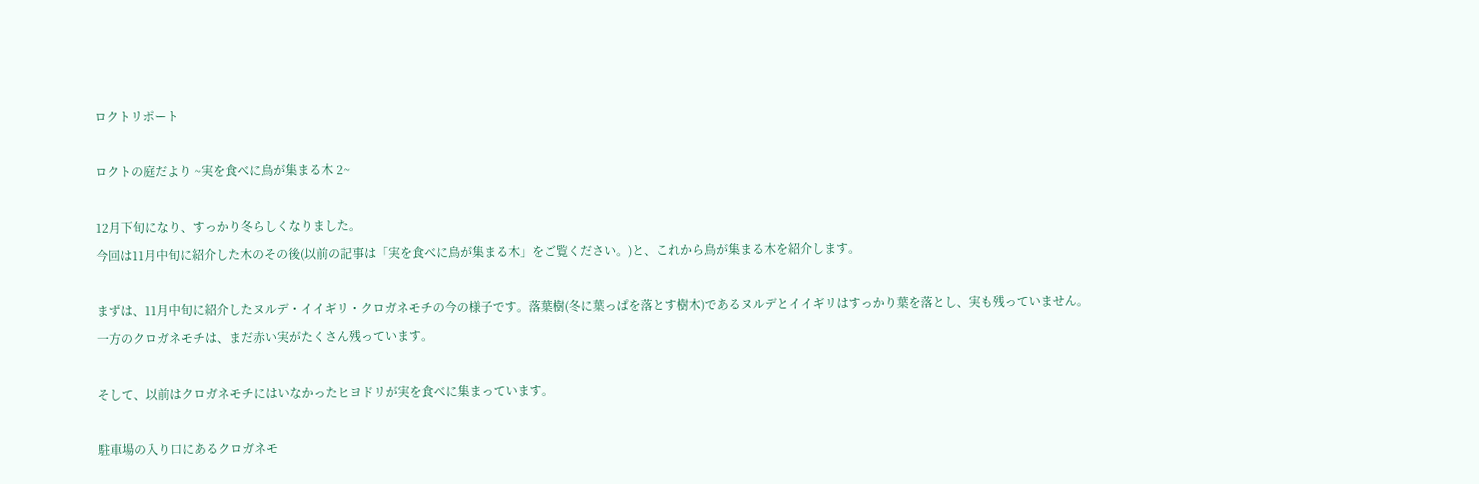ロクトリポート

ロクトの庭だより ~実を食べに鳥が集まる木 2~

12月下旬になり、すっかり冬らしくなりました。
今回は11月中旬に紹介した木のその後(以前の記事は「実を食べに鳥が集まる木」をご覧ください。)と、これから鳥が集まる木を紹介します。

まずは、11月中旬に紹介したヌルデ・イイギリ・クロガネモチの今の様子です。落葉樹(冬に葉っぱを落とす樹木)であるヌルデとイイギリはすっかり葉を落とし、実も残っていません。
一方のクロガネモチは、まだ赤い実がたくさん残っています。

そして、以前はクロガネモチにはいなかったヒヨドリが実を食べに集まっています。

駐車場の入り口にあるクロガネモ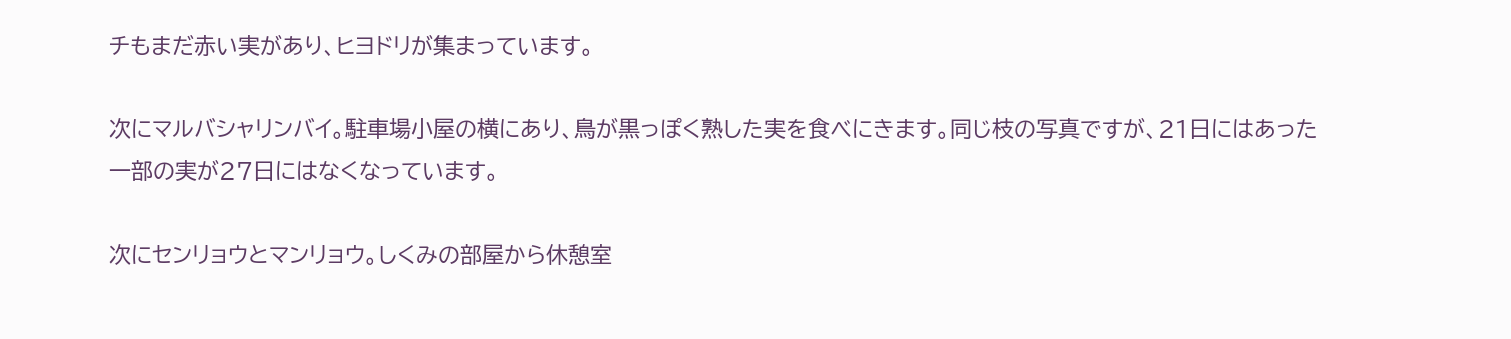チもまだ赤い実があり、ヒヨドリが集まっています。

次にマルバシャリンバイ。駐車場小屋の横にあり、鳥が黒っぽく熟した実を食べにきます。同じ枝の写真ですが、21日にはあった一部の実が27日にはなくなっています。

次にセンリョウとマンリョウ。しくみの部屋から休憩室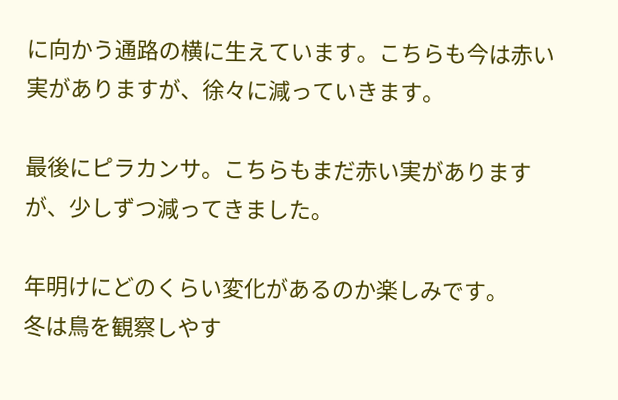に向かう通路の横に生えています。こちらも今は赤い実がありますが、徐々に減っていきます。

最後にピラカンサ。こちらもまだ赤い実がありますが、少しずつ減ってきました。

年明けにどのくらい変化があるのか楽しみです。
冬は鳥を観察しやす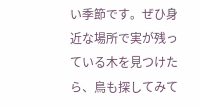い季節です。ぜひ身近な場所で実が残っている木を見つけたら、鳥も探してみて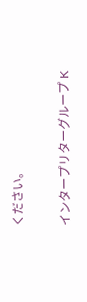ください。

インタープリターグループ K